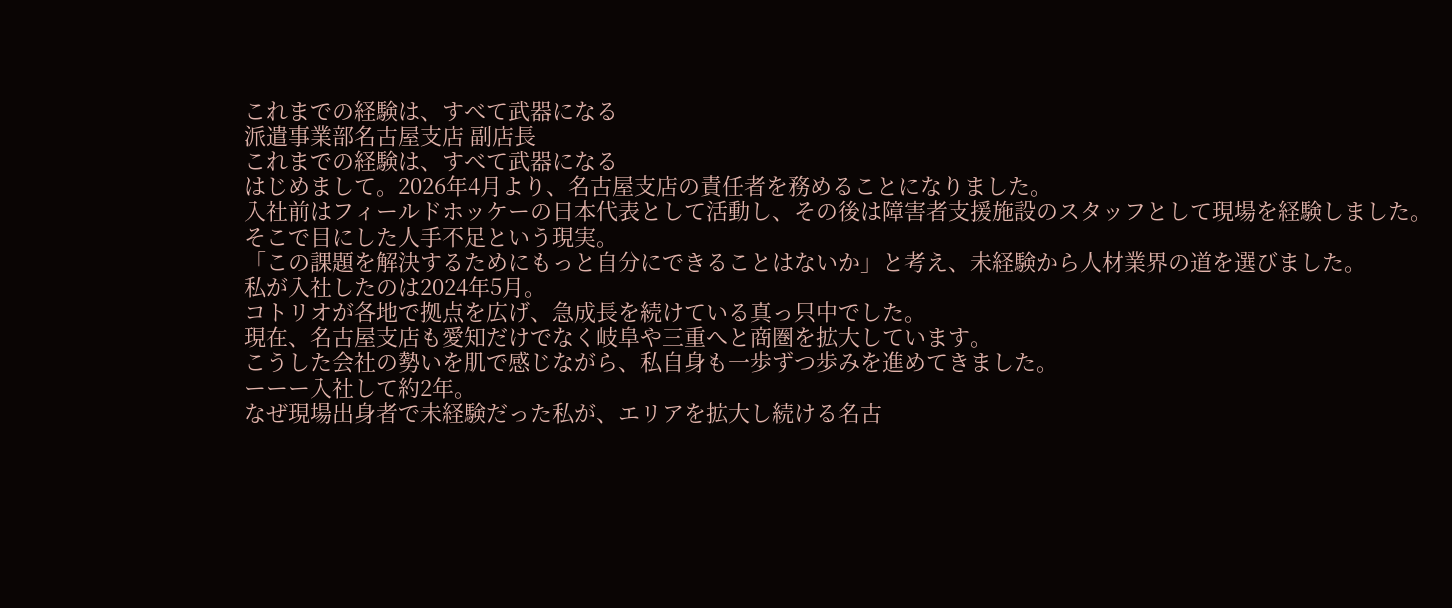これまでの経験は、すべて武器になる
派遣事業部名古屋支店 副店長
これまでの経験は、すべて武器になる
はじめまして。2026年4月より、名古屋支店の責任者を務めることになりました。
入社前はフィールドホッケーの日本代表として活動し、その後は障害者支援施設のスタッフとして現場を経験しました。
そこで目にした人手不足という現実。
「この課題を解決するためにもっと自分にできることはないか」と考え、未経験から人材業界の道を選びました。
私が入社したのは2024年5月。
コトリオが各地で拠点を広げ、急成長を続けている真っ只中でした。
現在、名古屋支店も愛知だけでなく岐阜や三重へと商圏を拡大しています。
こうした会社の勢いを肌で感じながら、私自身も一歩ずつ歩みを進めてきました。
ーーー入社して約2年。
なぜ現場出身者で未経験だった私が、エリアを拡大し続ける名古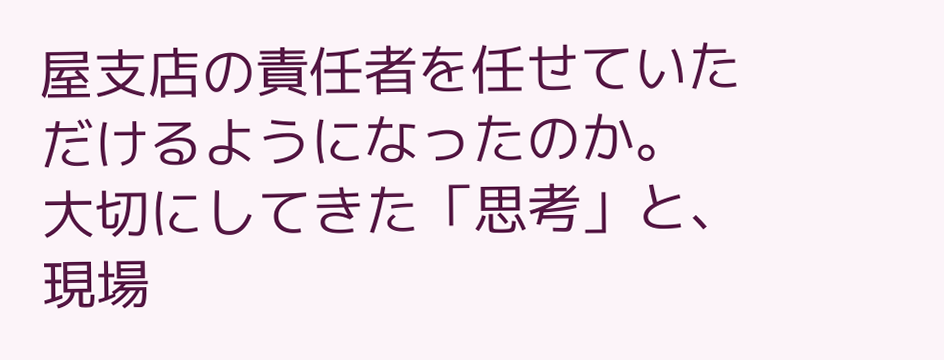屋支店の責任者を任せていただけるようになったのか。
大切にしてきた「思考」と、現場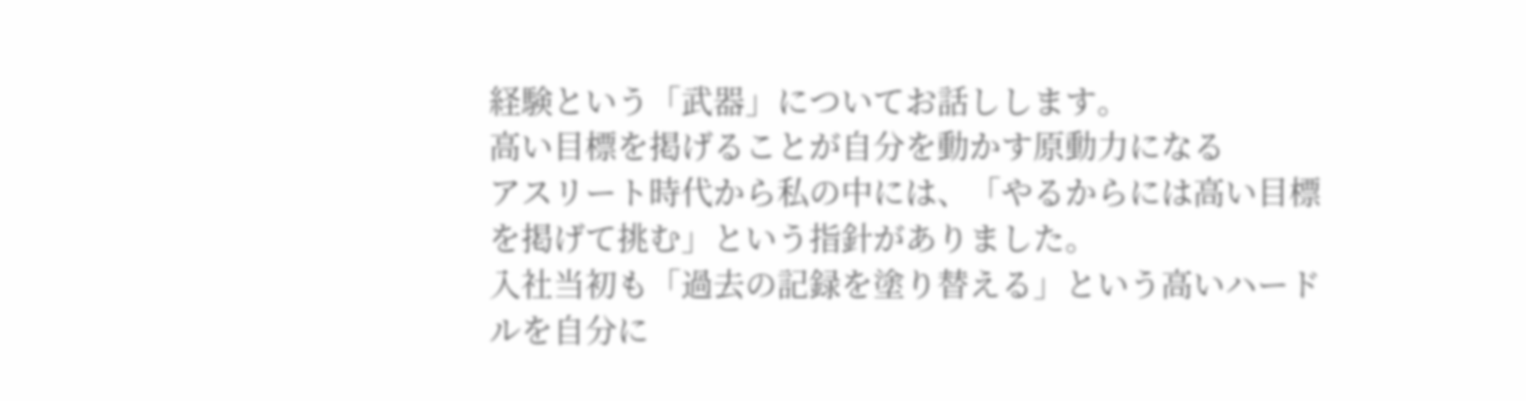経験という「武器」についてお話しします。
高い目標を掲げることが自分を動かす原動力になる
アスリート時代から私の中には、「やるからには高い目標を掲げて挑む」という指針がありました。
入社当初も「過去の記録を塗り替える」という高いハードルを自分に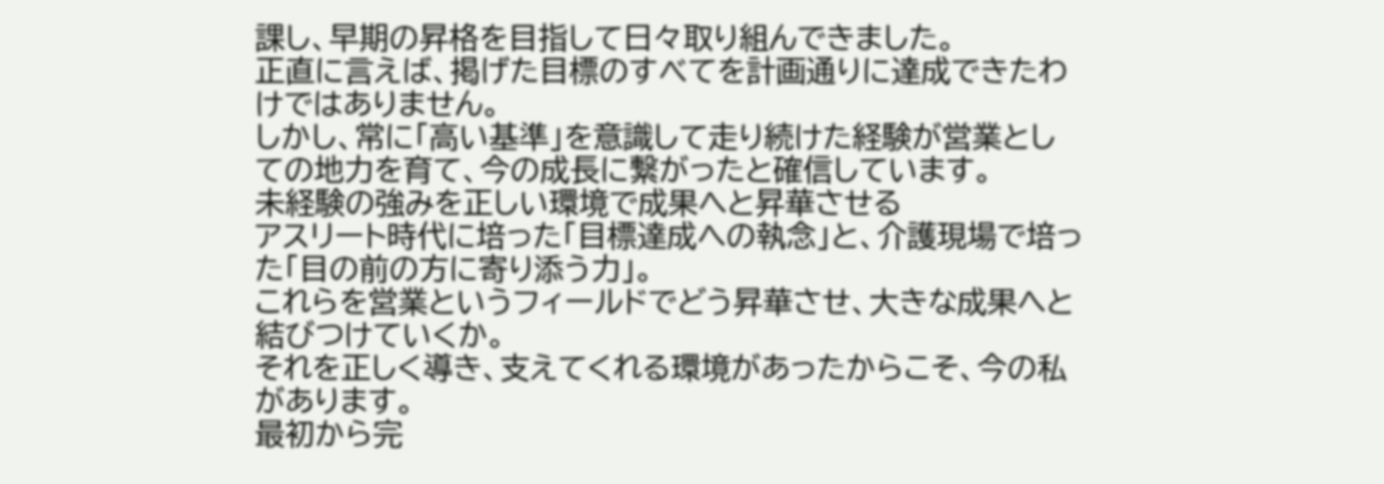課し、早期の昇格を目指して日々取り組んできました。
正直に言えば、掲げた目標のすべてを計画通りに達成できたわけではありません。
しかし、常に「高い基準」を意識して走り続けた経験が営業としての地力を育て、今の成長に繋がったと確信しています。
未経験の強みを正しい環境で成果へと昇華させる
アスリート時代に培った「目標達成への執念」と、介護現場で培った「目の前の方に寄り添う力」。
これらを営業というフィールドでどう昇華させ、大きな成果へと結びつけていくか。
それを正しく導き、支えてくれる環境があったからこそ、今の私があります。
最初から完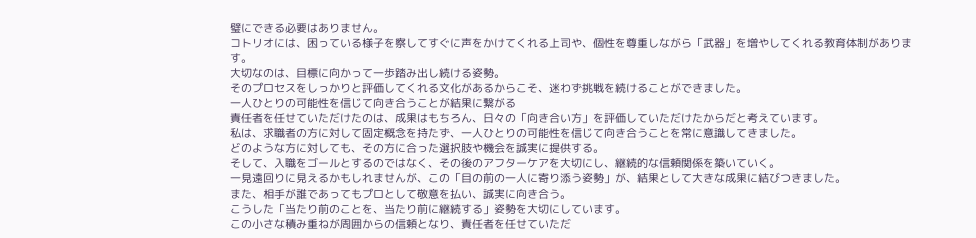璧にできる必要はありません。
コトリオには、困っている様子を察してすぐに声をかけてくれる上司や、個性を尊重しながら「武器」を増やしてくれる教育体制があります。
大切なのは、目標に向かって一歩踏み出し続ける姿勢。
そのプロセスをしっかりと評価してくれる文化があるからこそ、迷わず挑戦を続けることができました。
一人ひとりの可能性を信じて向き合うことが結果に繋がる
責任者を任せていただけたのは、成果はもちろん、日々の「向き合い方」を評価していただけたからだと考えています。
私は、求職者の方に対して固定概念を持たず、一人ひとりの可能性を信じて向き合うことを常に意識してきました。
どのような方に対しても、その方に合った選択肢や機会を誠実に提供する。
そして、入職をゴールとするのではなく、その後のアフターケアを大切にし、継続的な信頼関係を築いていく。
一見遠回りに見えるかもしれませんが、この「目の前の一人に寄り添う姿勢」が、結果として大きな成果に結びつきました。
また、相手が誰であってもプロとして敬意を払い、誠実に向き合う。
こうした「当たり前のことを、当たり前に継続する」姿勢を大切にしています。
この小さな積み重ねが周囲からの信頼となり、責任者を任せていただ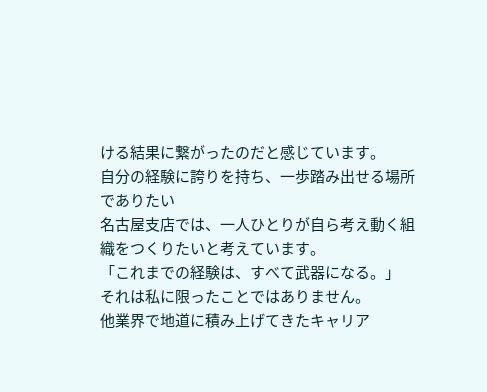ける結果に繋がったのだと感じています。
自分の経験に誇りを持ち、一歩踏み出せる場所でありたい
名古屋支店では、一人ひとりが自ら考え動く組織をつくりたいと考えています。
「これまでの経験は、すべて武器になる。」
それは私に限ったことではありません。
他業界で地道に積み上げてきたキャリア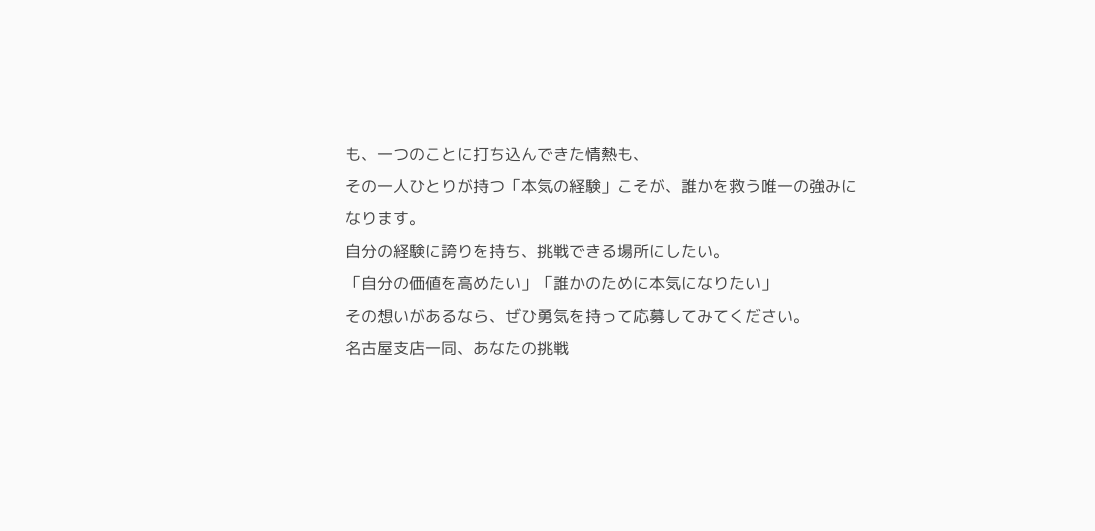も、一つのことに打ち込んできた情熱も、
その一人ひとりが持つ「本気の経験」こそが、誰かを救う唯一の強みになります。
自分の経験に誇りを持ち、挑戦できる場所にしたい。
「自分の価値を高めたい」「誰かのために本気になりたい」
その想いがあるなら、ぜひ勇気を持って応募してみてください。
名古屋支店一同、あなたの挑戦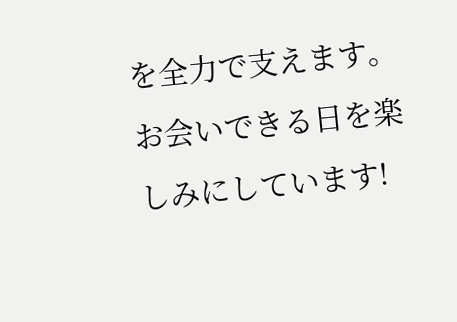を全力で支えます。
お会いできる日を楽しみにしています!